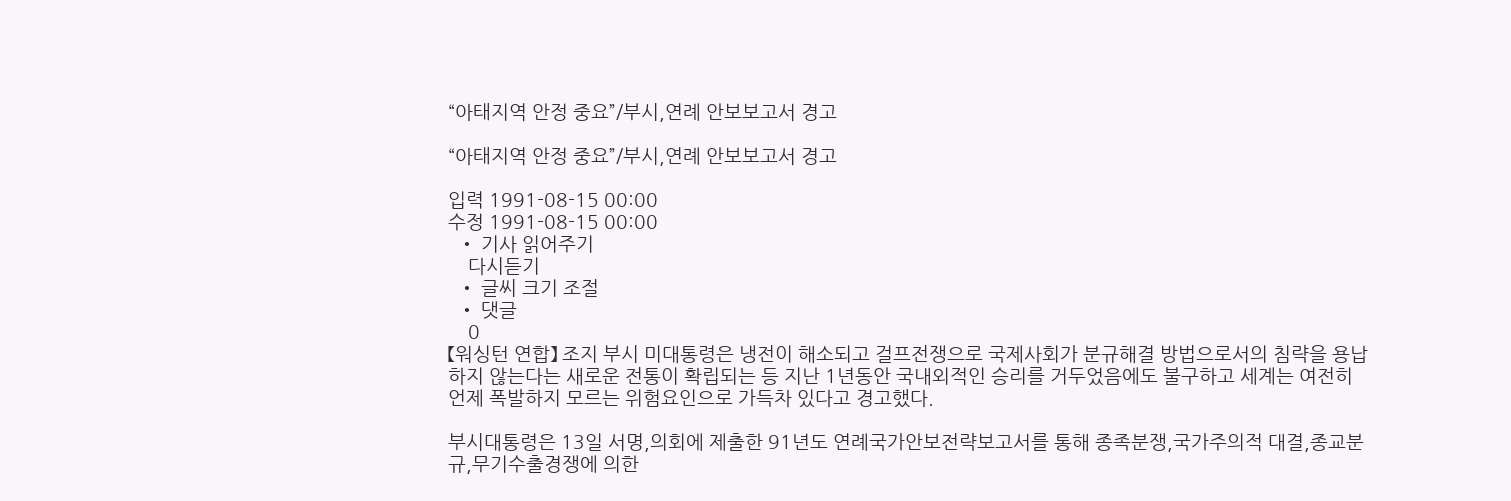“아태지역 안정 중요”/부시,연례 안보보고서 경고

“아태지역 안정 중요”/부시,연례 안보보고서 경고

입력 1991-08-15 00:00
수정 1991-08-15 00:00
  • 기사 읽어주기
    다시듣기
  • 글씨 크기 조절
  • 댓글
    0
【워싱턴 연합】 조지 부시 미대통령은 냉전이 해소되고 걸프전쟁으로 국제사회가 분규해결 방법으로서의 침략을 용납하지 않는다는 새로운 전통이 확립되는 등 지난 1년동안 국내외적인 승리를 거두었음에도 불구하고 세계는 여전히 언제 폭발하지 모르는 위험요인으로 가득차 있다고 경고했다.

부시대통령은 13일 서명,의회에 제출한 91년도 연례국가안보전략보고서를 통해 종족분쟁,국가주의적 대결,종교분규,무기수출경쟁에 의한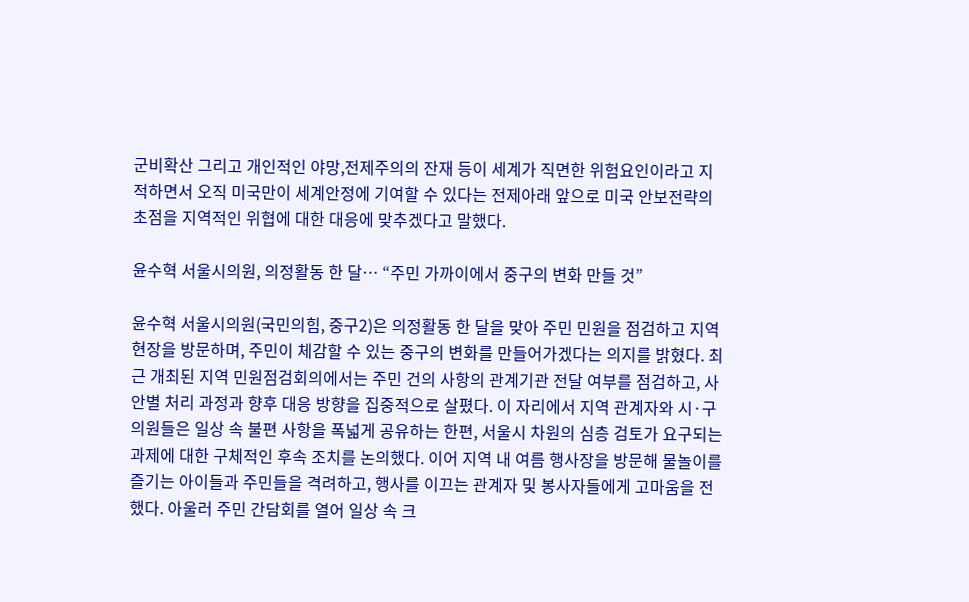군비확산 그리고 개인적인 야망,전제주의의 잔재 등이 세계가 직면한 위험요인이라고 지적하면서 오직 미국만이 세계안정에 기여할 수 있다는 전제아래 앞으로 미국 안보전략의 초점을 지역적인 위협에 대한 대응에 맞추겠다고 말했다.

윤수혁 서울시의원, 의정활동 한 달… “주민 가까이에서 중구의 변화 만들 것”

윤수혁 서울시의원(국민의힘, 중구2)은 의정활동 한 달을 맞아 주민 민원을 점검하고 지역 현장을 방문하며, 주민이 체감할 수 있는 중구의 변화를 만들어가겠다는 의지를 밝혔다. 최근 개최된 지역 민원점검회의에서는 주민 건의 사항의 관계기관 전달 여부를 점검하고, 사안별 처리 과정과 향후 대응 방향을 집중적으로 살폈다. 이 자리에서 지역 관계자와 시·구의원들은 일상 속 불편 사항을 폭넓게 공유하는 한편, 서울시 차원의 심층 검토가 요구되는 과제에 대한 구체적인 후속 조치를 논의했다. 이어 지역 내 여름 행사장을 방문해 물놀이를 즐기는 아이들과 주민들을 격려하고, 행사를 이끄는 관계자 및 봉사자들에게 고마움을 전했다. 아울러 주민 간담회를 열어 일상 속 크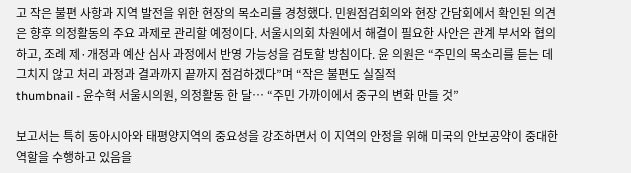고 작은 불편 사항과 지역 발전을 위한 현장의 목소리를 경청했다. 민원점검회의와 현장 간담회에서 확인된 의견은 향후 의정활동의 주요 과제로 관리할 예정이다. 서울시의회 차원에서 해결이 필요한 사안은 관계 부서와 협의하고, 조례 제·개정과 예산 심사 과정에서 반영 가능성을 검토할 방침이다. 윤 의원은 “주민의 목소리를 듣는 데 그치지 않고 처리 과정과 결과까지 끝까지 점검하겠다”며 “작은 불편도 실질적
thumbnail - 윤수혁 서울시의원, 의정활동 한 달… “주민 가까이에서 중구의 변화 만들 것”

보고서는 특히 동아시아와 태평양지역의 중요성을 강조하면서 이 지역의 안정을 위해 미국의 안보공약이 중대한 역할을 수행하고 있음을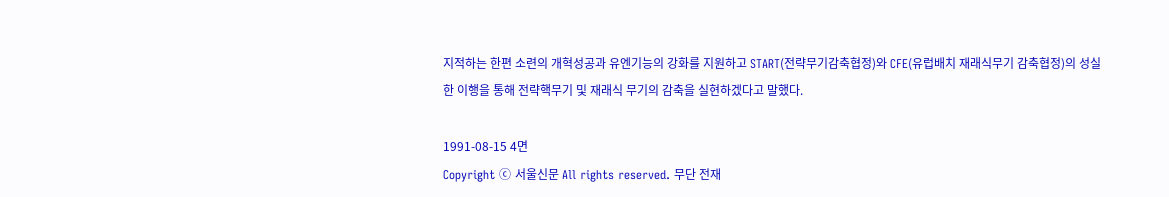지적하는 한편 소련의 개혁성공과 유엔기능의 강화를 지원하고 START(전략무기감축협정)와 CFE(유럽배치 재래식무기 감축협정)의 성실한 이행을 통해 전략핵무기 및 재래식 무기의 감축을 실현하겠다고 말했다.

1991-08-15 4면
Copyright ⓒ 서울신문 All rights reserved. 무단 전재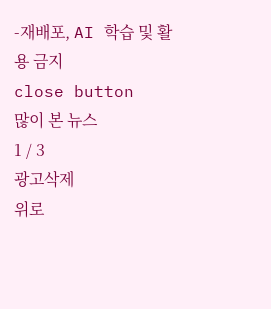-재배포, AI 학습 및 활용 금지
close button
많이 본 뉴스
1 / 3
광고삭제
위로